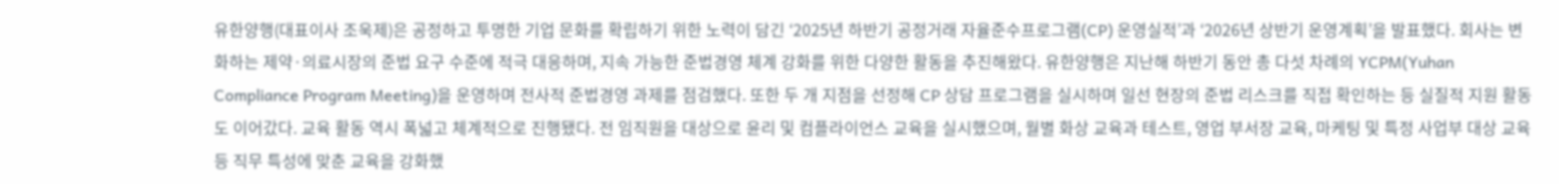유한양행(대표이사 조욱제)은 공정하고 투명한 기업 문화를 확립하기 위한 노력이 담긴 ‘2025년 하반기 공정거래 자율준수프로그램(CP) 운영실적’과 ‘2026년 상반기 운영계획’을 발표했다. 회사는 변화하는 제약·의료시장의 준법 요구 수준에 적극 대응하며, 지속 가능한 준법경영 체계 강화를 위한 다양한 활동을 추진해왔다. 유한양행은 지난해 하반기 동안 총 다섯 차례의 YCPM(Yuhan Compliance Program Meeting)을 운영하며 전사적 준법경영 과제를 점검했다. 또한 두 개 지점을 선정해 CP 상담 프로그램을 실시하며 일선 현장의 준법 리스크를 직접 확인하는 등 실질적 지원 활동도 이어갔다. 교육 활동 역시 폭넓고 체계적으로 진행됐다. 전 임직원을 대상으로 윤리 및 컴플라이언스 교육을 실시했으며, 월별 화상 교육과 테스트, 영업 부서장 교육, 마케팅 및 특정 사업부 대상 교육 등 직무 특성에 맞춘 교육을 강화했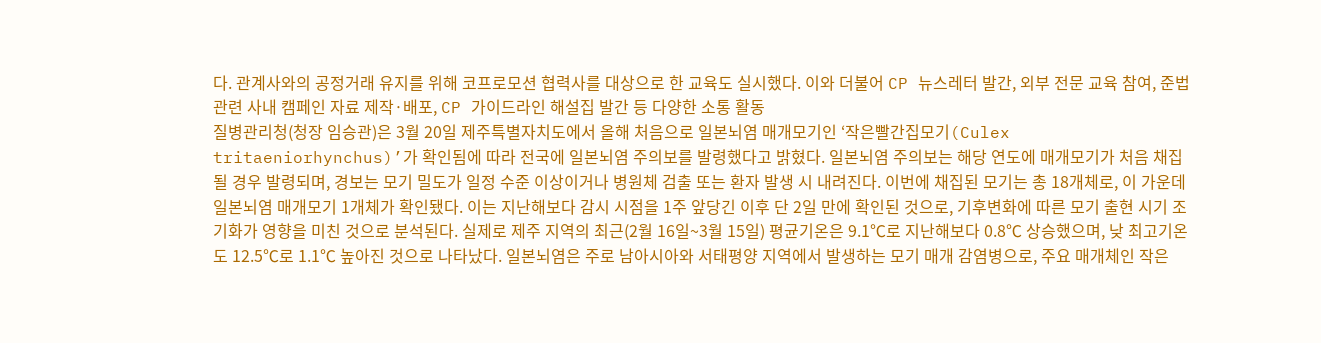다. 관계사와의 공정거래 유지를 위해 코프로모션 협력사를 대상으로 한 교육도 실시했다. 이와 더불어 CP 뉴스레터 발간, 외부 전문 교육 참여, 준법 관련 사내 캠페인 자료 제작·배포, CP 가이드라인 해설집 발간 등 다양한 소통 활동
질병관리청(청장 임승관)은 3월 20일 제주특별자치도에서 올해 처음으로 일본뇌염 매개모기인 ‘작은빨간집모기(Culex tritaeniorhynchus)’가 확인됨에 따라 전국에 일본뇌염 주의보를 발령했다고 밝혔다. 일본뇌염 주의보는 해당 연도에 매개모기가 처음 채집될 경우 발령되며, 경보는 모기 밀도가 일정 수준 이상이거나 병원체 검출 또는 환자 발생 시 내려진다. 이번에 채집된 모기는 총 18개체로, 이 가운데 일본뇌염 매개모기 1개체가 확인됐다. 이는 지난해보다 감시 시점을 1주 앞당긴 이후 단 2일 만에 확인된 것으로, 기후변화에 따른 모기 출현 시기 조기화가 영향을 미친 것으로 분석된다. 실제로 제주 지역의 최근(2월 16일~3월 15일) 평균기온은 9.1℃로 지난해보다 0.8℃ 상승했으며, 낮 최고기온도 12.5℃로 1.1℃ 높아진 것으로 나타났다. 일본뇌염은 주로 남아시아와 서태평양 지역에서 발생하는 모기 매개 감염병으로, 주요 매개체인 작은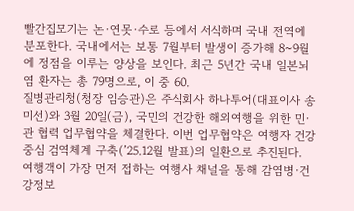빨간집모기는 논·연못·수로 등에서 서식하며 국내 전역에 분포한다. 국내에서는 보통 7월부터 발생이 증가해 8~9월에 정점을 이루는 양상을 보인다. 최근 5년간 국내 일본뇌염 환자는 총 79명으로, 이 중 60.
질병관리청(청장 임승관)은 주식회사 하나투어(대표이사 송미선)와 3월 20일(금), 국민의 건강한 해외여행을 위한 민·관 협력 업무협약을 체결한다. 이번 업무협약은 여행자 건강 중심 검역체계 구축(’25.12월 발표)의 일환으로 추진된다. 여행객이 가장 먼저 접하는 여행사 채널을 통해 감염병·건강정보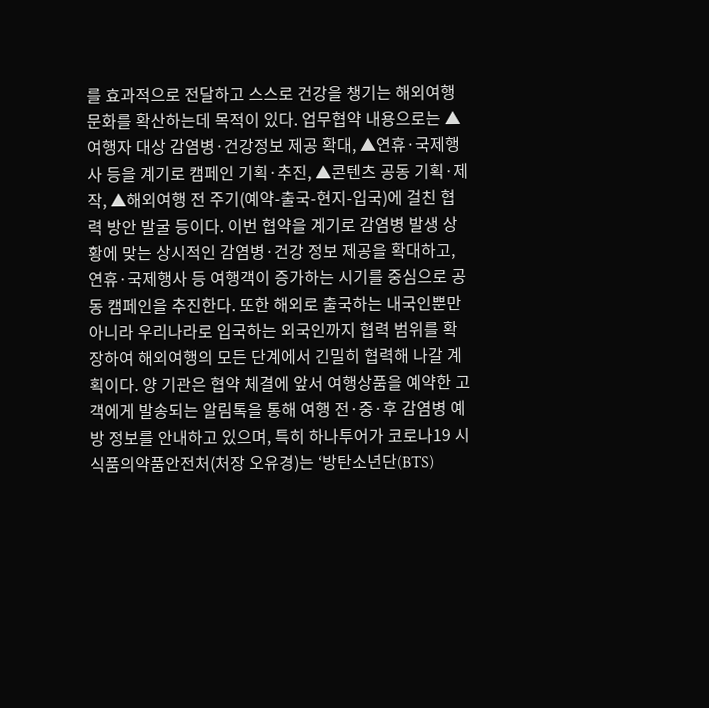를 효과적으로 전달하고 스스로 건강을 챙기는 해외여행 문화를 확산하는데 목적이 있다. 업무협약 내용으로는 ▲여행자 대상 감염병·건강정보 제공 확대, ▲연휴·국제행사 등을 계기로 캠페인 기획·추진, ▲콘텐츠 공동 기획·제작, ▲해외여행 전 주기(예약-출국-현지-입국)에 걸친 협력 방안 발굴 등이다. 이번 협약을 계기로 감염병 발생 상황에 맞는 상시적인 감염병·건강 정보 제공을 확대하고, 연휴·국제행사 등 여행객이 증가하는 시기를 중심으로 공동 캠페인을 추진한다. 또한 해외로 출국하는 내국인뿐만 아니라 우리나라로 입국하는 외국인까지 협력 범위를 확장하여 해외여행의 모든 단계에서 긴밀히 협력해 나갈 계획이다. 양 기관은 협약 체결에 앞서 여행상품을 예약한 고객에게 발송되는 알림톡을 통해 여행 전·중·후 감염병 예방 정보를 안내하고 있으며, 특히 하나투어가 코로나19 시
식품의약품안전처(처장 오유경)는 ‘방탄소년단(BTS)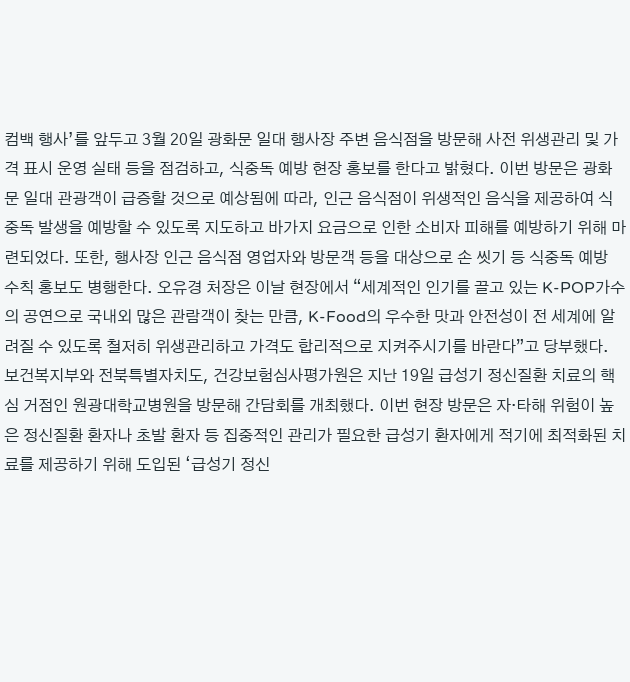컴백 행사’를 앞두고 3월 20일 광화문 일대 행사장 주변 음식점을 방문해 사전 위생관리 및 가격 표시 운영 실태 등을 점검하고, 식중독 예방 현장 홍보를 한다고 밝혔다. 이번 방문은 광화문 일대 관광객이 급증할 것으로 예상됨에 따라, 인근 음식점이 위생적인 음식을 제공하여 식중독 발생을 예방할 수 있도록 지도하고 바가지 요금으로 인한 소비자 피해를 예방하기 위해 마련되었다. 또한, 행사장 인근 음식점 영업자와 방문객 등을 대상으로 손 씻기 등 식중독 예방 수칙 홍보도 병행한다. 오유경 처장은 이날 현장에서 “세계적인 인기를 끌고 있는 K-POP가수의 공연으로 국내외 많은 관람객이 찾는 만큼, K-Food의 우수한 맛과 안전성이 전 세계에 알려질 수 있도록 철저히 위생관리하고 가격도 합리적으로 지켜주시기를 바란다”고 당부했다.
보건복지부와 전북특별자치도, 건강보험심사평가원은 지난 19일 급성기 정신질환 치료의 핵심 거점인 원광대학교병원을 방문해 간담회를 개최했다. 이번 현장 방문은 자·타해 위험이 높은 정신질환 환자나 초발 환자 등 집중적인 관리가 필요한 급성기 환자에게 적기에 최적화된 치료를 제공하기 위해 도입된 ‘급성기 정신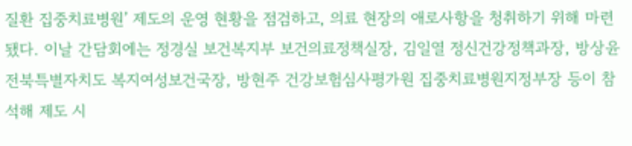질환 집중치료병원’ 제도의 운영 현황을 점검하고, 의료 현장의 애로사항을 청취하기 위해 마련됐다. 이날 간담회에는 정경실 보건복지부 보건의료정책실장, 김일열 정신건강정책과장, 방상윤 전북특별자치도 복지여성보건국장, 방현주 건강보험심사평가원 집중치료병원지정부장 등이 참석해 제도 시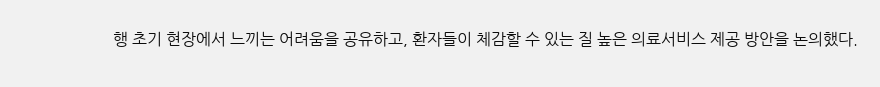행 초기 현장에서 느끼는 어려움을 공유하고, 환자들이 체감할 수 있는 질 높은 의료서비스 제공 방안을 논의했다.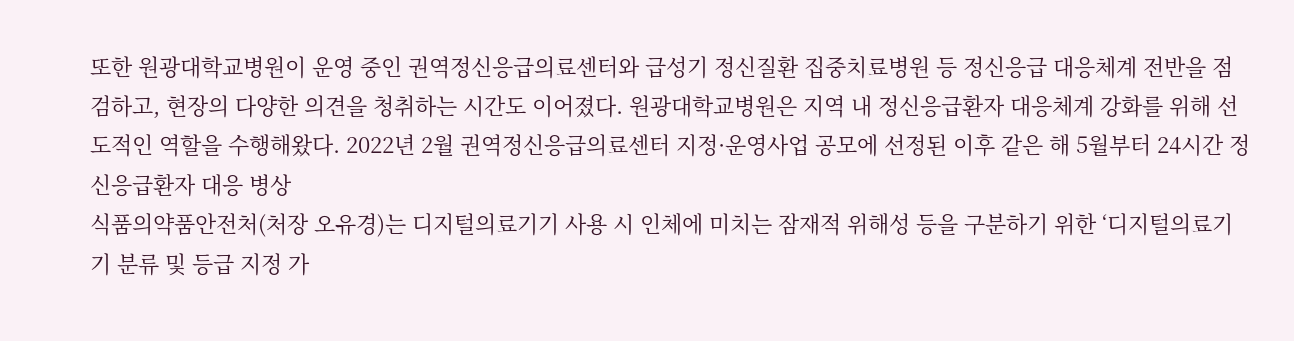또한 원광대학교병원이 운영 중인 권역정신응급의료센터와 급성기 정신질환 집중치료병원 등 정신응급 대응체계 전반을 점검하고, 현장의 다양한 의견을 청취하는 시간도 이어졌다. 원광대학교병원은 지역 내 정신응급환자 대응체계 강화를 위해 선도적인 역할을 수행해왔다. 2022년 2월 권역정신응급의료센터 지정·운영사업 공모에 선정된 이후 같은 해 5월부터 24시간 정신응급환자 대응 병상
식품의약품안전처(처장 오유경)는 디지털의료기기 사용 시 인체에 미치는 잠재적 위해성 등을 구분하기 위한 ‘디지털의료기기 분류 및 등급 지정 가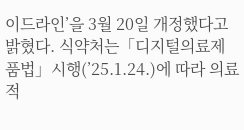이드라인’을 3월 20일 개정했다고 밝혔다. 식약처는「디지털의료제품법」시행(’25.1.24.)에 따라 의료적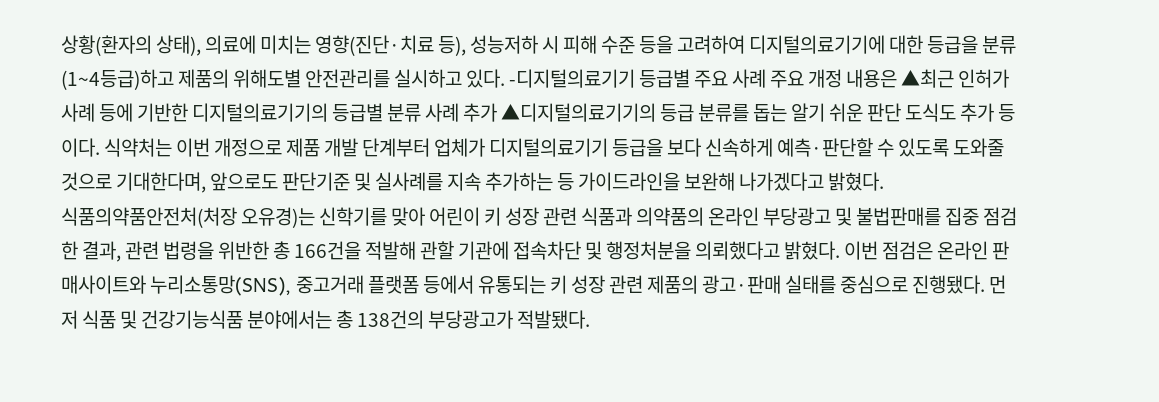상황(환자의 상태), 의료에 미치는 영향(진단·치료 등), 성능저하 시 피해 수준 등을 고려하여 디지털의료기기에 대한 등급을 분류(1~4등급)하고 제품의 위해도별 안전관리를 실시하고 있다. -디지털의료기기 등급별 주요 사례 주요 개정 내용은 ▲최근 인허가 사례 등에 기반한 디지털의료기기의 등급별 분류 사례 추가 ▲디지털의료기기의 등급 분류를 돕는 알기 쉬운 판단 도식도 추가 등이다. 식약처는 이번 개정으로 제품 개발 단계부터 업체가 디지털의료기기 등급을 보다 신속하게 예측·판단할 수 있도록 도와줄 것으로 기대한다며, 앞으로도 판단기준 및 실사례를 지속 추가하는 등 가이드라인을 보완해 나가겠다고 밝혔다.
식품의약품안전처(처장 오유경)는 신학기를 맞아 어린이 키 성장 관련 식품과 의약품의 온라인 부당광고 및 불법판매를 집중 점검한 결과, 관련 법령을 위반한 총 166건을 적발해 관할 기관에 접속차단 및 행정처분을 의뢰했다고 밝혔다. 이번 점검은 온라인 판매사이트와 누리소통망(SNS), 중고거래 플랫폼 등에서 유통되는 키 성장 관련 제품의 광고·판매 실태를 중심으로 진행됐다. 먼저 식품 및 건강기능식품 분야에서는 총 138건의 부당광고가 적발됐다.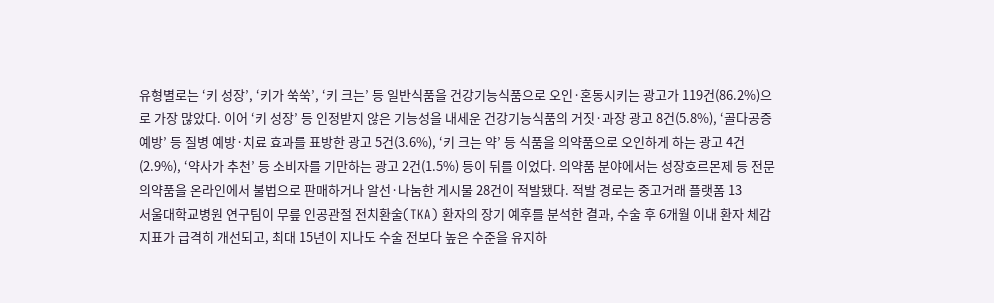유형별로는 ‘키 성장’, ‘키가 쑥쑥’, ‘키 크는’ 등 일반식품을 건강기능식품으로 오인·혼동시키는 광고가 119건(86.2%)으로 가장 많았다. 이어 ‘키 성장’ 등 인정받지 않은 기능성을 내세운 건강기능식품의 거짓·과장 광고 8건(5.8%), ‘골다공증 예방’ 등 질병 예방·치료 효과를 표방한 광고 5건(3.6%), ‘키 크는 약’ 등 식품을 의약품으로 오인하게 하는 광고 4건(2.9%), ‘약사가 추천’ 등 소비자를 기만하는 광고 2건(1.5%) 등이 뒤를 이었다. 의약품 분야에서는 성장호르몬제 등 전문의약품을 온라인에서 불법으로 판매하거나 알선·나눔한 게시물 28건이 적발됐다. 적발 경로는 중고거래 플랫폼 13
서울대학교병원 연구팀이 무릎 인공관절 전치환술(TKA) 환자의 장기 예후를 분석한 결과, 수술 후 6개월 이내 환자 체감 지표가 급격히 개선되고, 최대 15년이 지나도 수술 전보다 높은 수준을 유지하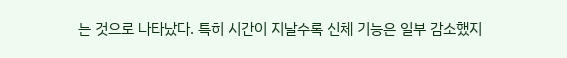는 것으로 나타났다. 특히 시간이 지날수록 신체 기능은 일부 감소했지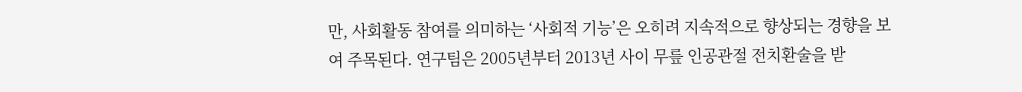만, 사회활동 참여를 의미하는 ‘사회적 기능’은 오히려 지속적으로 향상되는 경향을 보여 주목된다. 연구팀은 2005년부터 2013년 사이 무릎 인공관절 전치환술을 받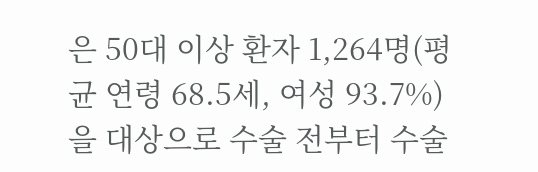은 50대 이상 환자 1,264명(평균 연령 68.5세, 여성 93.7%)을 대상으로 수술 전부터 수술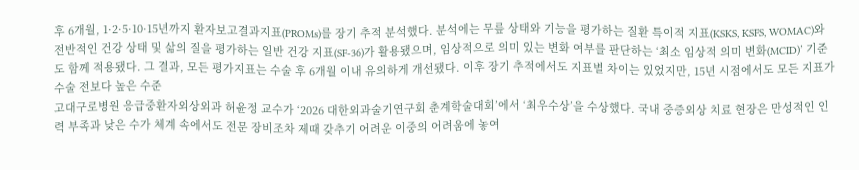후 6개월, 1·2·5·10·15년까지 환자보고결과지표(PROMs)를 장기 추적 분석했다. 분석에는 무릎 상태와 기능을 평가하는 질환 특이적 지표(KSKS, KSFS, WOMAC)와 전반적인 건강 상태 및 삶의 질을 평가하는 일반 건강 지표(SF-36)가 활용됐으며, 임상적으로 의미 있는 변화 여부를 판단하는 ‘최소 임상적 의미 변화(MCID)’ 기준도 함께 적용됐다. 그 결과, 모든 평가지표는 수술 후 6개월 이내 유의하게 개선됐다. 이후 장기 추적에서도 지표별 차이는 있었지만, 15년 시점에서도 모든 지표가 수술 전보다 높은 수준
고대구로병원 응급중환자외상외과 허윤정 교수가 ‘2026 대한외과술기연구회 춘계학술대회’에서 ‘최우수상’을 수상했다. 국내 중증외상 치료 현장은 만성적인 인력 부족과 낮은 수가 체계 속에서도 전문 장비조차 제때 갖추기 어려운 이중의 어려움에 놓여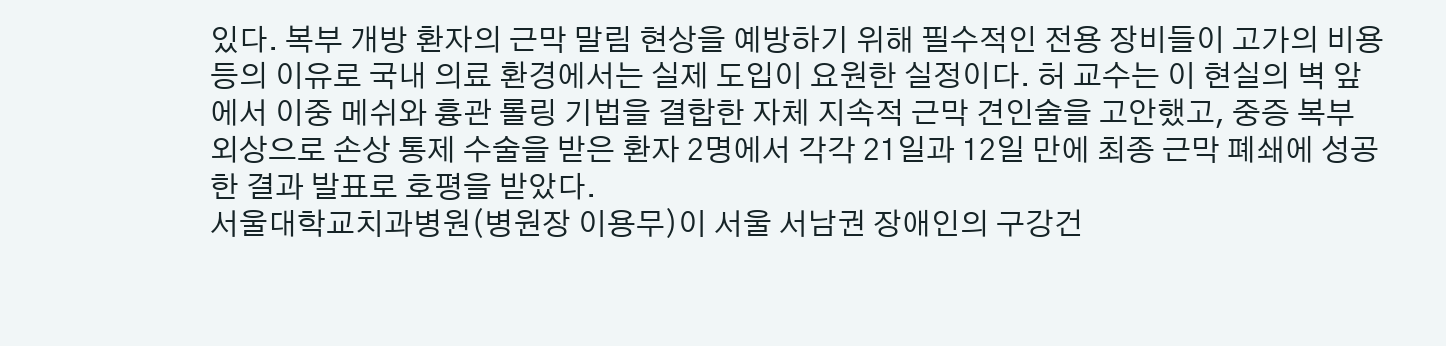있다. 복부 개방 환자의 근막 말림 현상을 예방하기 위해 필수적인 전용 장비들이 고가의 비용 등의 이유로 국내 의료 환경에서는 실제 도입이 요원한 실정이다. 허 교수는 이 현실의 벽 앞에서 이중 메쉬와 흉관 롤링 기법을 결합한 자체 지속적 근막 견인술을 고안했고, 중증 복부 외상으로 손상 통제 수술을 받은 환자 2명에서 각각 21일과 12일 만에 최종 근막 폐쇄에 성공한 결과 발표로 호평을 받았다.
서울대학교치과병원(병원장 이용무)이 서울 서남권 장애인의 구강건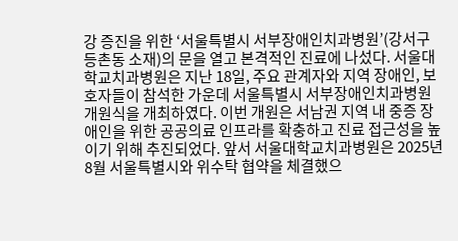강 증진을 위한 ‘서울특별시 서부장애인치과병원’(강서구 등촌동 소재)의 문을 열고 본격적인 진료에 나섰다. 서울대학교치과병원은 지난 18일, 주요 관계자와 지역 장애인, 보호자들이 참석한 가운데 서울특별시 서부장애인치과병원 개원식을 개최하였다. 이번 개원은 서남권 지역 내 중증 장애인을 위한 공공의료 인프라를 확충하고 진료 접근성을 높이기 위해 추진되었다. 앞서 서울대학교치과병원은 2025년 8월 서울특별시와 위수탁 협약을 체결했으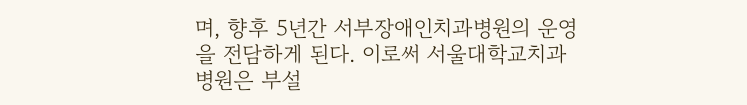며, 향후 5년간 서부장애인치과병원의 운영을 전담하게 된다. 이로써 서울대학교치과병원은 부설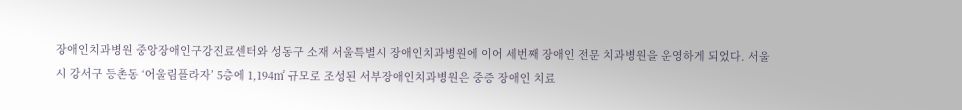장애인치과병원 중앙장애인구강진료센터와 성동구 소재 서울특별시 장애인치과병원에 이어 세번째 장애인 전문 치과병원을 운영하게 되었다. 서울시 강서구 등촌동 ‘어울림플라자’ 5층에 1,194㎡ 규모로 조성된 서부장애인치과병원은 중증 장애인 치료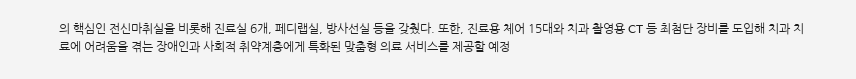의 핵심인 전신마취실을 비롯해 진료실 6개, 페디랩실, 방사선실 등을 갖췄다. 또한, 진료용 체어 15대와 치과 촬영용 CT 등 최첨단 장비를 도입해 치과 치료에 어려움을 겪는 장애인과 사회적 취약계층에게 특화된 맞춤형 의료 서비스를 제공할 예정